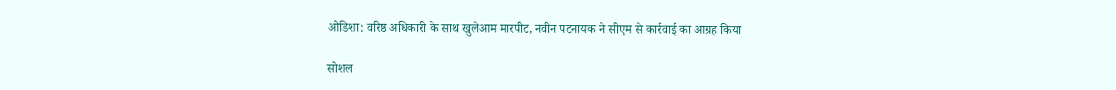ओडिशा: वरिष्ठ अधिकारी के साथ खुलेआम मारपीट, नवीन पटनायक ने सीएम से कार्रवाई का आग्रह किया

सोशल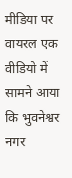मीडिया पर वायरल एक वीडियो में सामने आया कि भुवनेश्वर नगर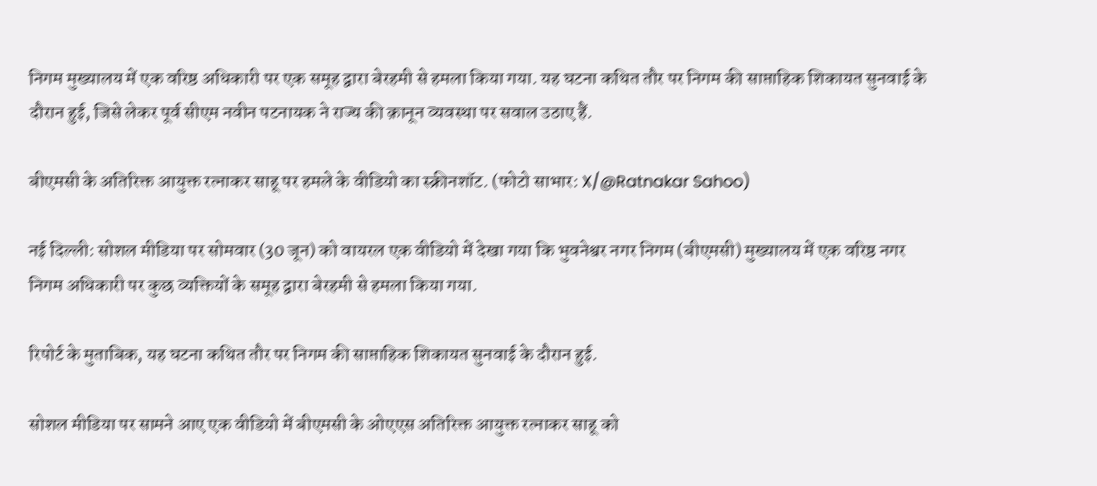निगम मुख्यालय में एक वरिष्ठ अधिकारी पर एक समूह द्वारा बेरहमी से हमला किया गया. यह घटना कथित तौर पर निगम की साप्ताहिक शिकायत सुनवाई के दौरान हुई, जिसे लेकर पूर्व सीएम नवीन पटनायक ने राज्य की क़ानून व्यवस्था पर सवाल उठाए हैं.

बीएमसी के अतिरिक्त आयुक्त रत्नाकर साहू पर हमले के वीडियो का स्क्रीनशॉट. (फोटो साभार: X/@Ratnakar Sahoo)

नई दिल्ली: सोशल मीडिया पर सोमवार (30 जून) को वायरल एक वीडियो में देखा गया कि भुवनेश्वर नगर निगम (बीएमसी) मुख्यालय में एक वरिष्ठ नगर निगम अधिकारी पर कुछ व्यक्तियों के समूह द्वारा बेरहमी से हमला किया गया.

रिपोर्ट के मुताबिक, यह घटना कथित तौर पर निगम की साप्ताहिक शिकायत सुनवाई के दौरान हुई.

सोशल मीडिया पर सामने आए एक वीडियो में बीएमसी के ओएएस अतिरिक्त आयुक्त रत्नाकर साहू को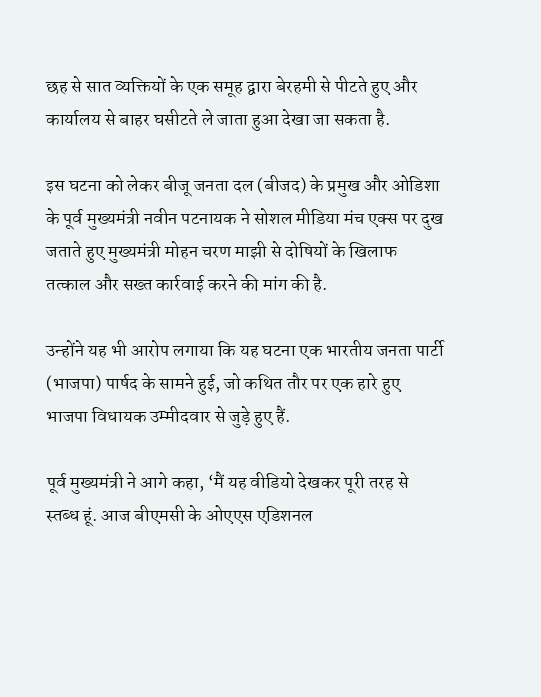छह से सात व्यक्तियों के एक समूह द्वारा बेरहमी से पीटते हुए और कार्यालय से बाहर घसीटते ले जाता हुआ देखा जा सकता है.

इस घटना को लेकर बीजू जनता दल (बीजद) के प्रमुख और ओडिशा के पूर्व मुख्यमंत्री नवीन पटनायक ने सोशल मीडिया मंच एक्स पर दुख जताते हुए मुख्यमंत्री मोहन चरण माझी से दोषियों के खिलाफ तत्काल और सख्त कार्रवाई करने की मांग की है.

उन्होंने यह भी आरोप लगाया कि यह घटना एक भारतीय जनता पार्टी (भाजपा) पार्षद के सामने हुई, जो कथित तौर पर एक हारे हुए भाजपा विधायक उम्मीदवार से जुड़े हुए हैं.

पूर्व मुख्यमंत्री ने आगे कहा, ‘मैं यह वीडियो देखकर पूरी तरह से स्तब्ध हूं. आज बीएमसी के ओएएस एडिशनल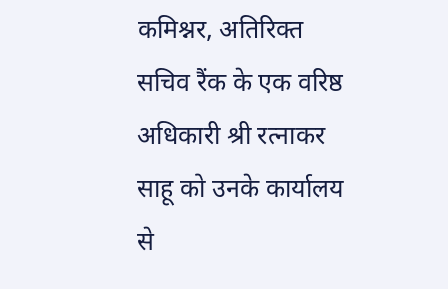कमिश्नर, अतिरिक्त सचिव रैंक के एक वरिष्ठ अधिकारी श्री रत्नाकर साहू को उनके कार्यालय से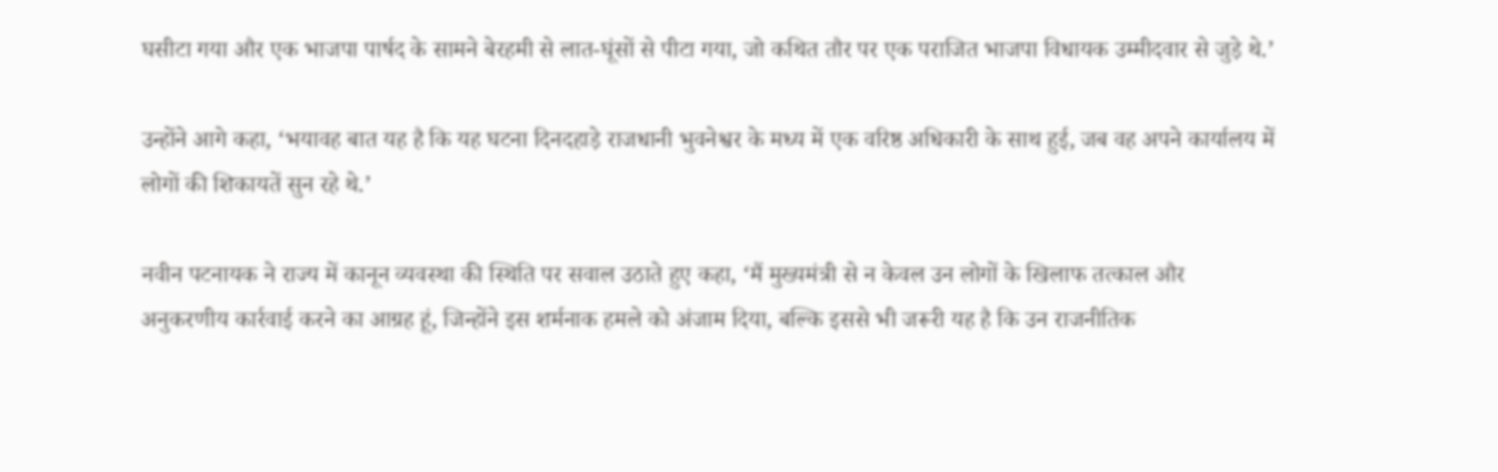घसीटा गया और एक भाजपा पार्षद के सामने बेरहमी से लात-घूंसों से पीटा गया, जो कथित तौर पर एक पराजित भाजपा विधायक उम्मीदवार से जुड़े थे.’

उन्होंने आगे कहा, ‘भयावह बात यह है कि यह घटना दिनदहाड़े राजधानी भुवनेश्वर के मध्य में एक वरिष्ठ अधिकारी के साथ हुई, जब वह अपने कार्यालय में लोगों की शिकायतें सुन रहे थे.’

नवीन पटनायक ने राज्य में कानून व्यवस्था की स्थिति पर सवाल उठाते हुए कहा, ‘मैं मुख्यमंत्री से न केवल उन लोगों के खिलाफ तत्काल और अनुकरणीय कार्रवाई करने का आग्रह हूं, जिन्होंने इस शर्मनाक हमले को अंजाम दिया, बल्कि इससे भी जरूरी यह है कि उन राजनीतिक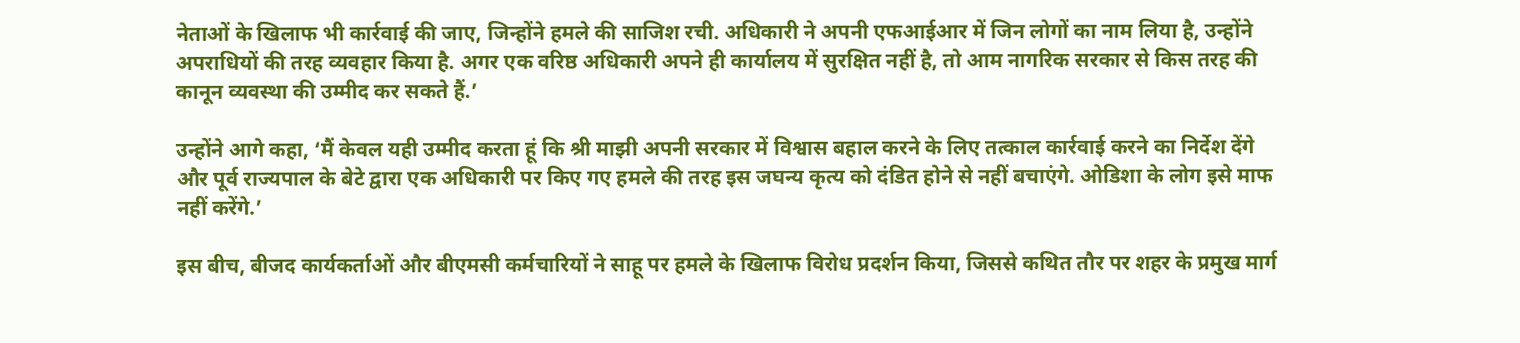नेताओं के खिलाफ भी कार्रवाई की जाए, जिन्होंने हमले की साजिश रची. अधिकारी ने अपनी एफआईआर में जिन लोगों का नाम लिया है, उन्होंने अपराधियों की तरह व्यवहार किया है. अगर एक वरिष्ठ अधिकारी अपने ही कार्यालय में सुरक्षित नहीं है, तो आम नागरिक सरकार से किस तरह की कानून व्यवस्था की उम्मीद कर सकते हैं.’

उन्होंने आगे कहा, ‘मैं केवल यही उम्मीद करता हूं कि श्री माझी अपनी सरकार में विश्वास बहाल करने के लिए तत्काल कार्रवाई करने का निर्देश देंगे और पूर्व राज्यपाल के बेटे द्वारा एक अधिकारी पर किए गए हमले की तरह इस जघन्य कृत्य को दंडित होने से नहीं बचाएंगे. ओडिशा के लोग इसे माफ नहीं करेंगे.’

इस बीच, बीजद कार्यकर्ताओं और बीएमसी कर्मचारियों ने साहू पर हमले के खिलाफ विरोध प्रदर्शन किया, जिससे कथित तौर पर शहर के प्रमुख मार्ग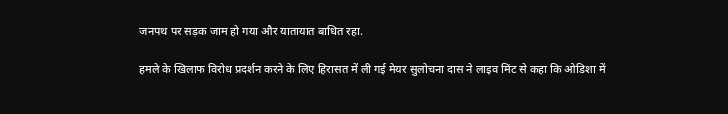जनपथ पर सड़क जाम हो गया और यातायात बाधित रहा.

हमले के खिलाफ विरोध प्रदर्शन करने के लिए हिरासत में ली गई मेयर सुलोचना दास ने लाइव मिंट से कहा कि ओडिशा में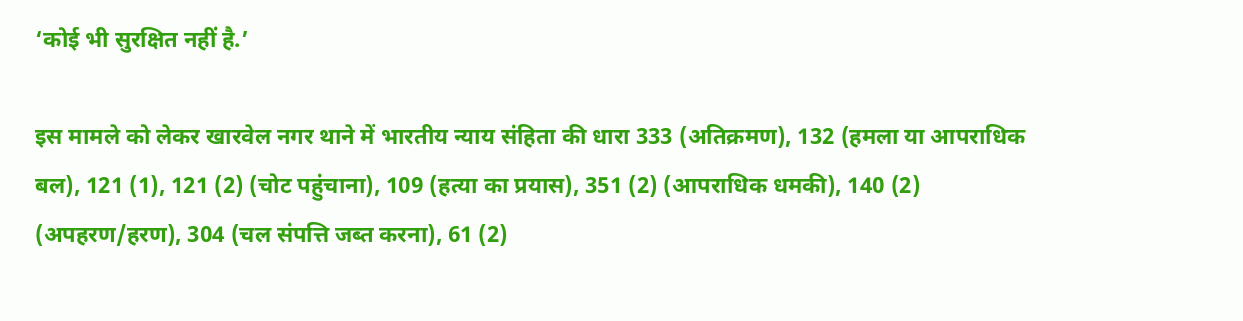‘कोई भी सुरक्षित नहीं है.’

इस मामले को लेकर खारवेल नगर थाने में भारतीय न्याय संहिता की धारा 333 (अतिक्रमण), 132 (हमला या आपराधिक बल), 121 (1), 121 (2) (चोट पहुंचाना), 109 (हत्या का प्रयास), 351 (2) (आपराधिक धमकी), 140 (2) (अपहरण/हरण), 304 (चल संपत्ति जब्त करना), 61 (2)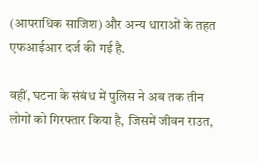(आपराधिक साजिश) और अन्य धाराओं के तहत एफआईआर दर्ज की गई है.

वहीं, घटना के संबंध में पुलिस ने अब तक तीन लोगों को गिरफ्तार किया है, जिसमें जीवन राउत,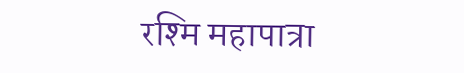रश्मि महापात्रा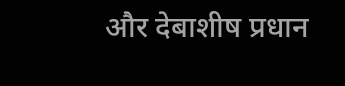और देबाशीष प्रधान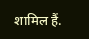शामिल हैं.